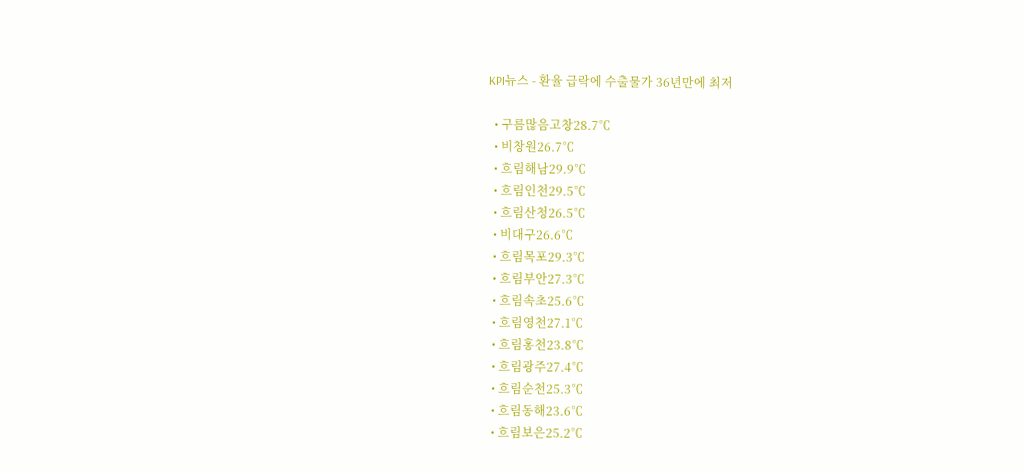KPI뉴스 - 환율 급락에 수출물가 36년만에 최저

  • 구름많음고창28.7℃
  • 비창원26.7℃
  • 흐림해남29.9℃
  • 흐림인천29.5℃
  • 흐림산청26.5℃
  • 비대구26.6℃
  • 흐림목포29.3℃
  • 흐림부안27.3℃
  • 흐림속초25.6℃
  • 흐림영천27.1℃
  • 흐림홍천23.8℃
  • 흐림광주27.4℃
  • 흐림순천25.3℃
  • 흐림동해23.6℃
  • 흐림보은25.2℃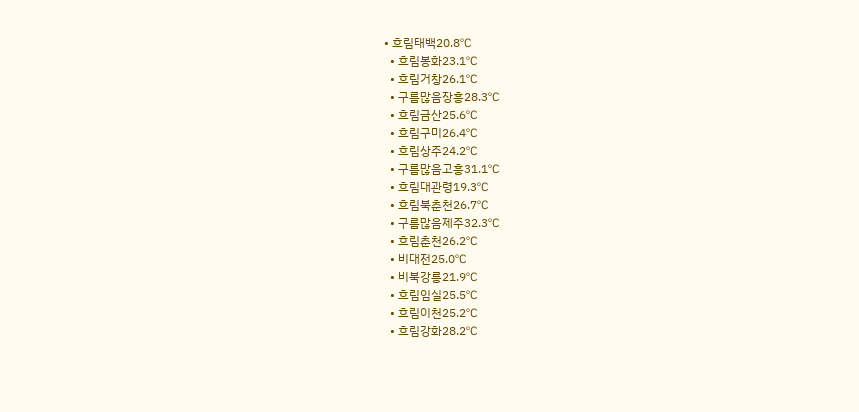• 흐림태백20.8℃
  • 흐림봉화23.1℃
  • 흐림거창26.1℃
  • 구름많음장흥28.3℃
  • 흐림금산25.6℃
  • 흐림구미26.4℃
  • 흐림상주24.2℃
  • 구름많음고흥31.1℃
  • 흐림대관령19.3℃
  • 흐림북춘천26.7℃
  • 구름많음제주32.3℃
  • 흐림춘천26.2℃
  • 비대전25.0℃
  • 비북강릉21.9℃
  • 흐림임실25.5℃
  • 흐림이천25.2℃
  • 흐림강화28.2℃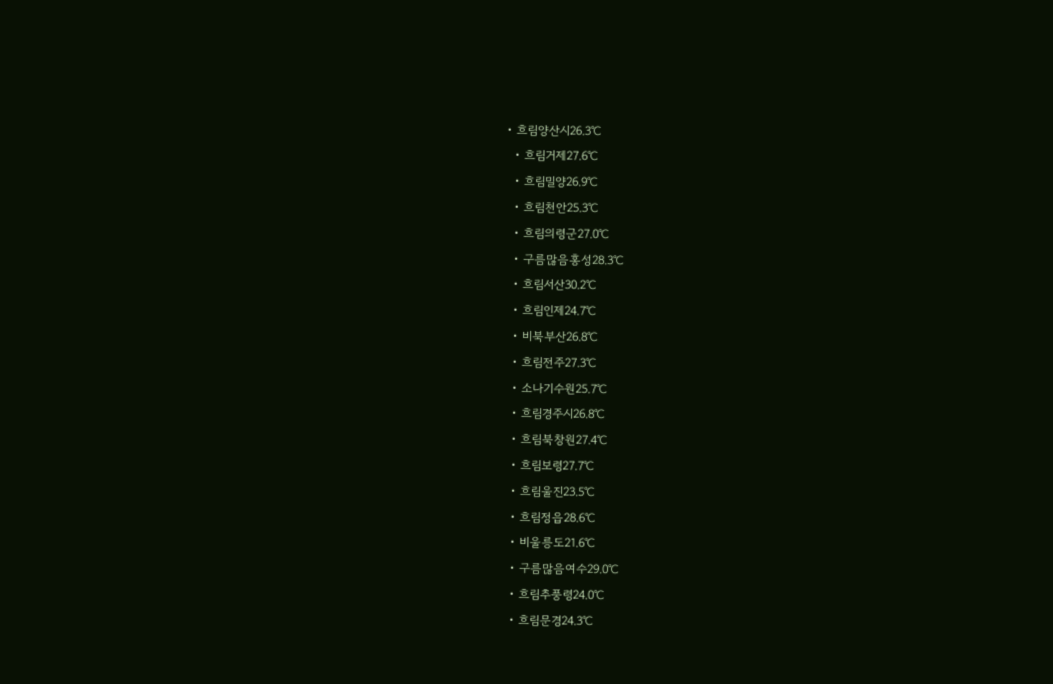• 흐림양산시26.3℃
  • 흐림거제27.6℃
  • 흐림밀양26.9℃
  • 흐림천안25.3℃
  • 흐림의령군27.0℃
  • 구름많음홍성28.3℃
  • 흐림서산30.2℃
  • 흐림인제24.7℃
  • 비북부산26.8℃
  • 흐림전주27.3℃
  • 소나기수원25.7℃
  • 흐림경주시26.8℃
  • 흐림북창원27.4℃
  • 흐림보령27.7℃
  • 흐림울진23.5℃
  • 흐림정읍28.6℃
  • 비울릉도21.6℃
  • 구름많음여수29.0℃
  • 흐림추풍령24.0℃
  • 흐림문경24.3℃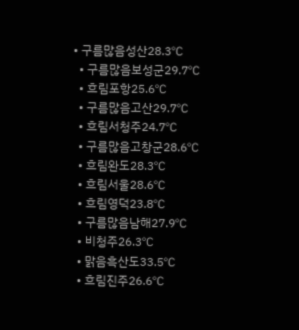• 구름많음성산28.3℃
  • 구름많음보성군29.7℃
  • 흐림포항25.6℃
  • 구름많음고산29.7℃
  • 흐림서청주24.7℃
  • 구름많음고창군28.6℃
  • 흐림완도28.3℃
  • 흐림서울28.6℃
  • 흐림영덕23.8℃
  • 구름많음남해27.9℃
  • 비청주26.3℃
  • 맑음흑산도33.5℃
  • 흐림진주26.6℃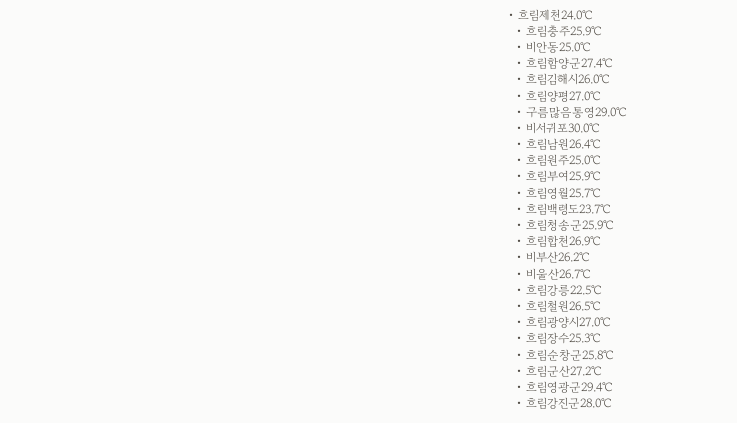• 흐림제천24.0℃
  • 흐림충주25.9℃
  • 비안동25.0℃
  • 흐림함양군27.4℃
  • 흐림김해시26.0℃
  • 흐림양평27.0℃
  • 구름많음통영29.0℃
  • 비서귀포30.0℃
  • 흐림남원26.4℃
  • 흐림원주25.0℃
  • 흐림부여25.9℃
  • 흐림영월25.7℃
  • 흐림백령도23.7℃
  • 흐림청송군25.9℃
  • 흐림합천26.9℃
  • 비부산26.2℃
  • 비울산26.7℃
  • 흐림강릉22.5℃
  • 흐림철원26.5℃
  • 흐림광양시27.0℃
  • 흐림장수25.3℃
  • 흐림순창군25.8℃
  • 흐림군산27.2℃
  • 흐림영광군29.4℃
  • 흐림강진군28.0℃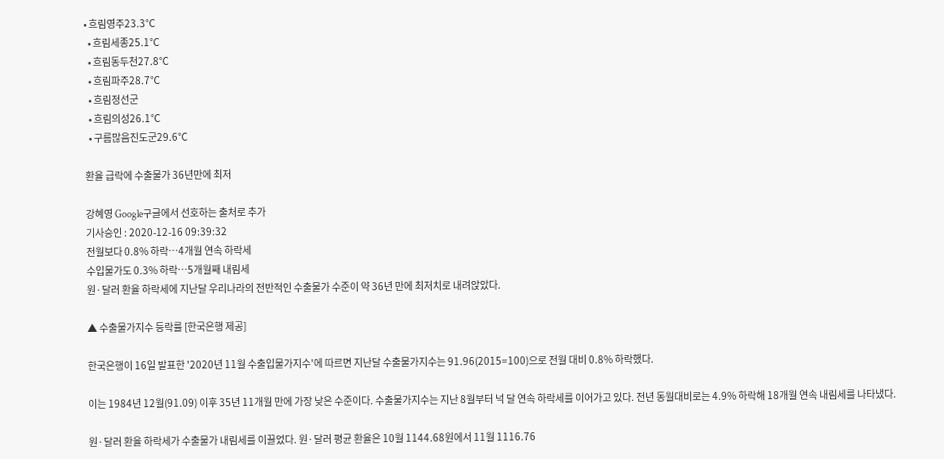• 흐림영주23.3℃
  • 흐림세종25.1℃
  • 흐림동두천27.8℃
  • 흐림파주28.7℃
  • 흐림정선군
  • 흐림의성26.1℃
  • 구름많음진도군29.6℃

환율 급락에 수출물가 36년만에 최저

강혜영 Google구글에서 선호하는 출처로 추가
기사승인 : 2020-12-16 09:39:32
전월보다 0.8% 하락…4개월 연속 하락세
수입물가도 0.3% 하락…5개월째 내림세
원·달러 환율 하락세에 지난달 우리나라의 전반적인 수출물가 수준이 약 36년 만에 최저치로 내려앉았다.

▲ 수출물가지수 등락률 [한국은행 제공]

한국은행이 16일 발표한 '2020년 11월 수출입물가지수'에 따르면 지난달 수출물가지수는 91.96(2015=100)으로 전월 대비 0.8% 하락했다.

이는 1984년 12월(91.09) 이후 35년 11개월 만에 가장 낮은 수준이다. 수출물가지수는 지난 8월부터 넉 달 연속 하락세를 이어가고 있다. 전년 동월대비로는 4.9% 하락해 18개월 연속 내림세를 나타냈다.

원·달러 환율 하락세가 수출물가 내림세를 이끌었다. 원·달러 평균 환율은 10월 1144.68원에서 11월 1116.76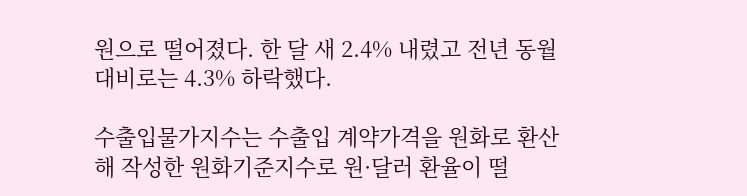원으로 떨어졌다. 한 달 새 2.4% 내렸고 전년 동월 대비로는 4.3% 하락했다.

수출입물가지수는 수출입 계약가격을 원화로 환산해 작성한 원화기준지수로 원·달러 환율이 떨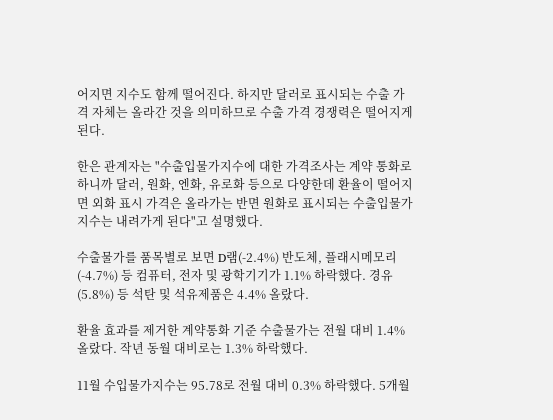어지면 지수도 함께 떨어진다. 하지만 달러로 표시되는 수출 가격 자체는 올라간 것을 의미하므로 수출 가격 경쟁력은 떨어지게 된다.

한은 관계자는 "수출입물가지수에 대한 가격조사는 계약 통화로 하니까 달러, 원화, 엔화, 유로화 등으로 다양한데 환율이 떨어지면 외화 표시 가격은 올라가는 반면 원화로 표시되는 수출입물가지수는 내려가게 된다"고 설명했다.

수출물가를 품목별로 보면 D램(-2.4%) 반도체, 플래시메모리(-4.7%) 등 컴퓨터, 전자 및 광학기기가 1.1% 하락했다. 경유(5.8%) 등 석탄 및 석유제품은 4.4% 올랐다.

환율 효과를 제거한 계약통화 기준 수출물가는 전월 대비 1.4% 올랐다. 작년 동월 대비로는 1.3% 하락했다.

11월 수입물가지수는 95.78로 전월 대비 0.3% 하락했다. 5개월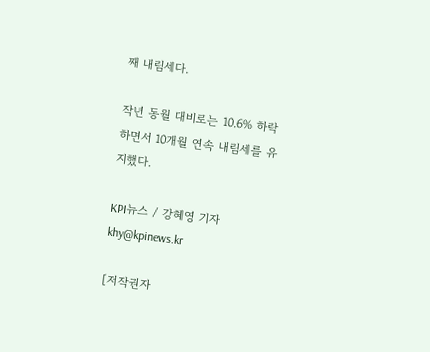째 내림세다.

작년 동월 대비로는 10.6% 하락하면서 10개월 연속 내림세를 유지했다.

KPI뉴스 / 강혜영 기자 khy@kpinews.kr

[저작권자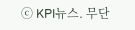ⓒ KPI뉴스. 무단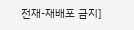전재-재배포 금지]